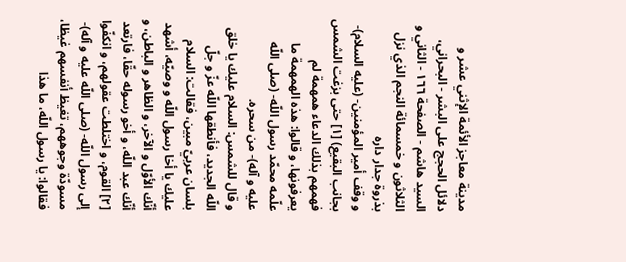مدينة معاجز الأئمة الإثني عشر و دلائل الحجج على البشر - البحراني، السيد هاشم - الصفحة ١٦٦ - الثاني و الثلاثون و خمسمائة النجم الذي نزل بذروة جدار داره
و وقف أمير المؤمنين- (عليه السلام)- بجانب البقيع) [١] حتى بزغت الشمس فهمهم بذلك الدعاء همهمة لم يعرفونها، و قالوا: هذه الهمهمة ما علّمه محمّد رسول اللّه- (صلى اللّه عليه و آله)- من سحره.
و قال للشمس: السلام عليك يا خلق اللّه الجديد، فأنطقها اللّه عزّ و جلّ بلسان عربيّ مبين، فقالت: السلام عليك يا أخا رسول اللّه و وصيّه، أشهد أنّك الأوّل و الآخر، و الظاهر و الباطن، و أنّك عبد اللّه، و أخو رسوله حقّا، فارتعد [٢] القوم، و اختلطت عقولهم، و انكفّوا إلى رسول اللّه- (صلى اللّه عليه و آله)- مسودّة وجوههم، تغيظ أنفسهم غيظا، فقالوا: يا رسول اللّه، ما هذا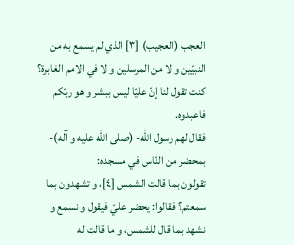العجب (العجيب) [٣] الذي لم يسمع به من النبيّين و لا من المرسلين و لا في الامم الغابرة؟ كنت تقول لنا إنّ عليّا ليس ببشر و هو ربّكم فاعبدوه.
فقال لهم رسول اللّه- (صلى اللّه عليه و آله)- بمحضر من النّاس في مسجده:
تقولون بما قالت الشمس [٤]، و تشهدون بما سمعتم؟ فقالوا: يحضر عليّ فيقول و نسمع و نشهد بما قال للشمس، و ما قالت له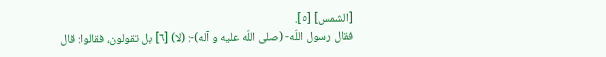[الشمس] [٥].
فقال رسول اللّه- (صلى اللّه عليه و آله)-: (لا) [٦] بل تقولون، فقالوا: قال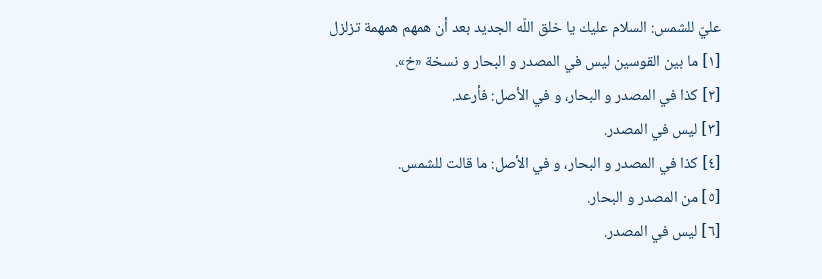عليّ للشمس: السلام عليك يا خلق اللّه الجديد بعد أن همهم همهمة تزلزل
[١] ما بين القوسين ليس في المصدر و البحار و نسخة «خ».
[٢] كذا في المصدر و البحار، و في الأصل: فأرعد.
[٣] ليس في المصدر.
[٤] كذا في المصدر و البحار، و في الأصل: ما قالت للشمس.
[٥] من المصدر و البحار.
[٦] ليس في المصدر.